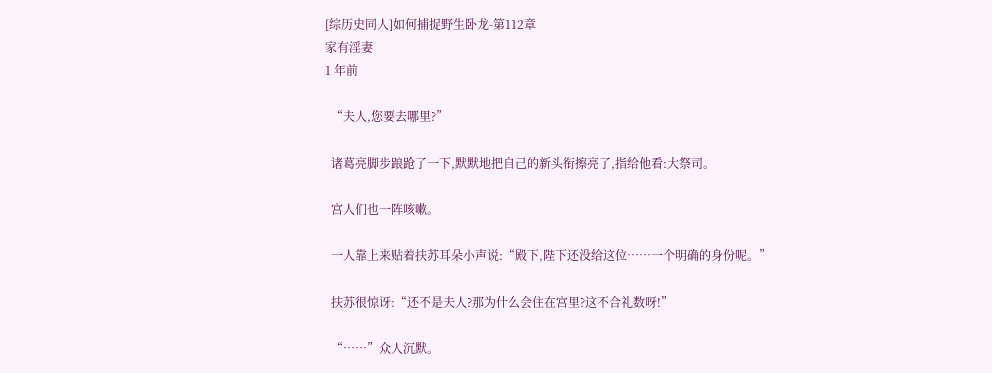[综历史同人]如何捕捉野生卧龙-第112章
家有淫妻
1 年前

  “夫人,您要去哪里?”

  诸葛亮脚步踉跄了一下,默默地把自己的新头衔擦亮了,指给他看:大祭司。

  宫人们也一阵咳嗽。

  一人靠上来贴着扶苏耳朵小声说:“殿下,陛下还没给这位……一个明确的身份呢。”

  扶苏很惊讶:“还不是夫人?那为什么会住在宫里?这不合礼数呀!”

  “……”众人沉默。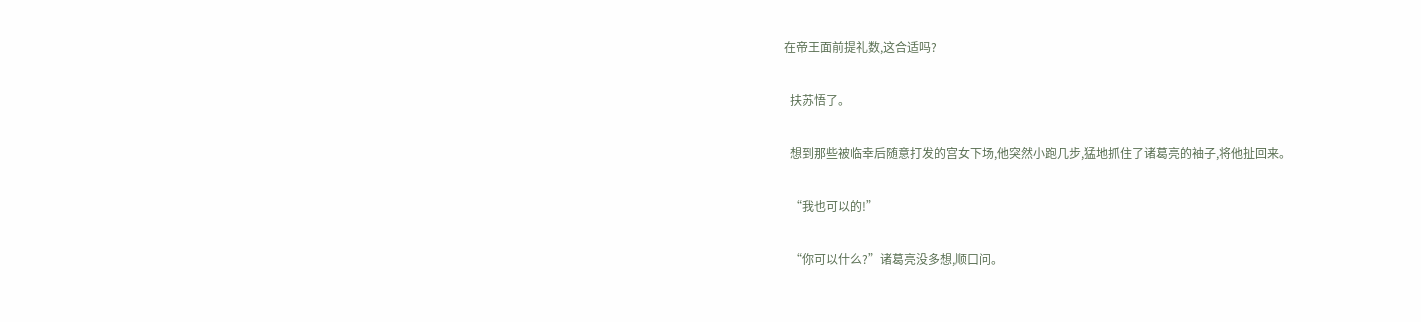在帝王面前提礼数,这合适吗?

  扶苏悟了。

  想到那些被临幸后随意打发的宫女下场,他突然小跑几步,猛地抓住了诸葛亮的袖子,将他扯回来。

  “我也可以的!”

  “你可以什么?”诸葛亮没多想,顺口问。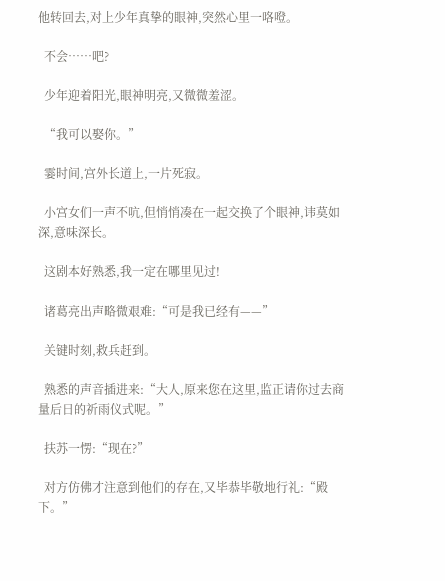他转回去,对上少年真挚的眼神,突然心里一咯噔。

  不会……吧?

  少年迎着阳光,眼神明亮,又微微羞涩。

  “我可以娶你。”

  霎时间,宫外长道上,一片死寂。

  小宫女们一声不吭,但悄悄凑在一起交换了个眼神,讳莫如深,意味深长。

  这剧本好熟悉,我一定在哪里见过!

  诸葛亮出声略微艰难:“可是我已经有——”

  关键时刻,救兵赶到。

  熟悉的声音插进来:“大人,原来您在这里,监正请你过去商量后日的祈雨仪式呢。”

  扶苏一愣:“现在?”

  对方仿佛才注意到他们的存在,又毕恭毕敬地行礼:“殿下。”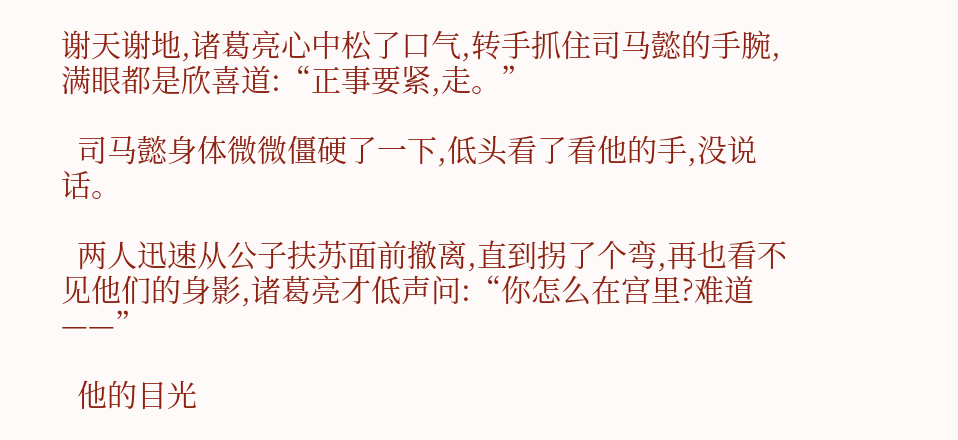谢天谢地,诸葛亮心中松了口气,转手抓住司马懿的手腕,满眼都是欣喜道:“正事要紧,走。”

  司马懿身体微微僵硬了一下,低头看了看他的手,没说话。

  两人迅速从公子扶苏面前撤离,直到拐了个弯,再也看不见他们的身影,诸葛亮才低声问:“你怎么在宫里?难道——”

  他的目光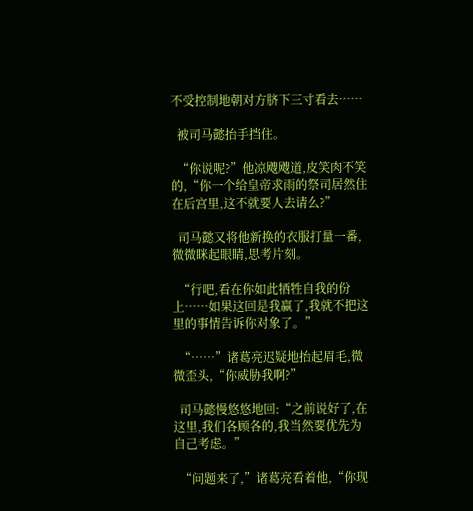不受控制地朝对方脐下三寸看去……

  被司马懿抬手挡住。

  “你说呢?”他凉飕飕道,皮笑肉不笑的,“你一个给皇帝求雨的祭司居然住在后宫里,这不就要人去请么?”

  司马懿又将他新换的衣服打量一番,微微眯起眼睛,思考片刻。

  “行吧,看在你如此牺牲自我的份上……如果这回是我赢了,我就不把这里的事情告诉你对象了。”

  “……”诸葛亮迟疑地抬起眉毛,微微歪头,“你威胁我啊?”

  司马懿慢悠悠地回:“之前说好了,在这里,我们各顾各的,我当然要优先为自己考虑。”

  “问题来了,”诸葛亮看着他,“你现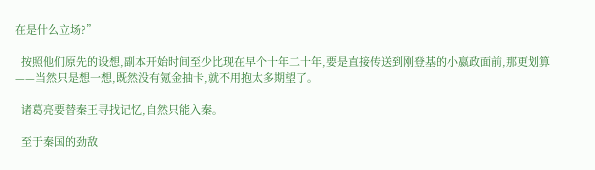在是什么立场?”

  按照他们原先的设想,副本开始时间至少比现在早个十年二十年,要是直接传送到刚登基的小嬴政面前,那更划算——当然只是想一想,既然没有氪金抽卡,就不用抱太多期望了。

  诸葛亮要替秦王寻找记忆,自然只能入秦。

  至于秦国的劲敌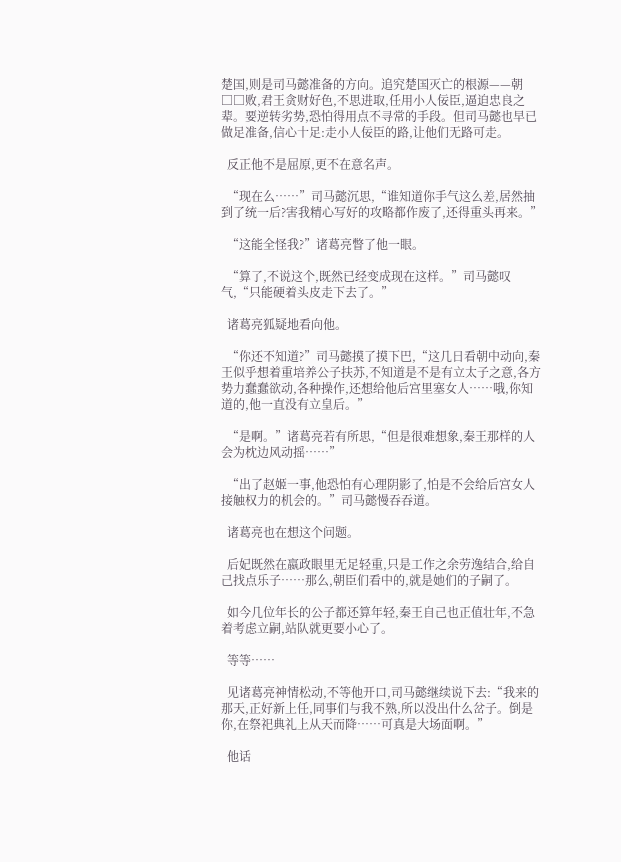楚国,则是司马懿准备的方向。追究楚国灭亡的根源——朝□□败,君王贪财好色,不思进取,任用小人佞臣,逼迫忠良之辈。要逆转劣势,恐怕得用点不寻常的手段。但司马懿也早已做足准备,信心十足:走小人佞臣的路,让他们无路可走。

  反正他不是屈原,更不在意名声。

  “现在么……”司马懿沉思,“谁知道你手气这么差,居然抽到了统一后?害我精心写好的攻略都作废了,还得重头再来。”

  “这能全怪我?”诸葛亮瞥了他一眼。

  “算了,不说这个,既然已经变成现在这样。”司马懿叹气,“只能硬着头皮走下去了。”

  诸葛亮狐疑地看向他。

  “你还不知道?”司马懿摸了摸下巴,“这几日看朝中动向,秦王似乎想着重培养公子扶苏,不知道是不是有立太子之意,各方势力蠢蠢欲动,各种操作,还想给他后宫里塞女人……哦,你知道的,他一直没有立皇后。”

  “是啊。”诸葛亮若有所思,“但是很难想象,秦王那样的人会为枕边风动摇……”

  “出了赵姬一事,他恐怕有心理阴影了,怕是不会给后宫女人接触权力的机会的。”司马懿慢吞吞道。

  诸葛亮也在想这个问题。

  后妃既然在嬴政眼里无足轻重,只是工作之余劳逸结合,给自己找点乐子……那么,朝臣们看中的,就是她们的子嗣了。

  如今几位年长的公子都还算年轻,秦王自己也正值壮年,不急着考虑立嗣,站队就更要小心了。

  等等……

  见诸葛亮神情松动,不等他开口,司马懿继续说下去:“我来的那天,正好新上任,同事们与我不熟,所以没出什么岔子。倒是你,在祭祀典礼上从天而降……可真是大场面啊。”

  他话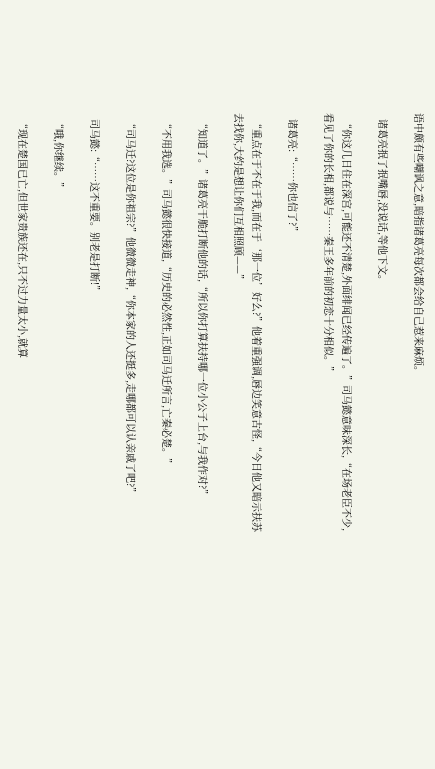语中颇有些嘲讽之意,暗指诸葛亮每次都会给自己惹来麻烦。

  诸葛亮抿了抿嘴唇,没说话,等他下文。

  “你这几日住在深宫,可能还不清楚,外面绯闻已经传遍了。”司马懿意味深长,“在场老臣不少,看见了你的长相,都说与……秦王多年前的初恋十分相似。”

  诸葛亮:“……你也信了?”

  “重点在于不在于我,而在于‘那一位’好么?”他着重强调,唇边笑意古怪,“今日他又暗示扶苏去找你,大约是想让你们互相照顾——”

  “知道了。”诸葛亮干脆打断他的话,“所以你打算扶持哪一位小公子上台,与我作对?”

  “不用我选。”司马懿很快接道,“历史的必然性,正如司马迁所言,亡秦必楚。”

  “司马迁?这位是你祖宗?”他微微走神,“你本家的人还挺多,走哪都可以认亲戚了吧?”

  司马懿:“……这不重要。别老是打断!”

  “哦,你继续。”

  “现在楚国已亡,但世家贵族还在,只不过力量太小,就算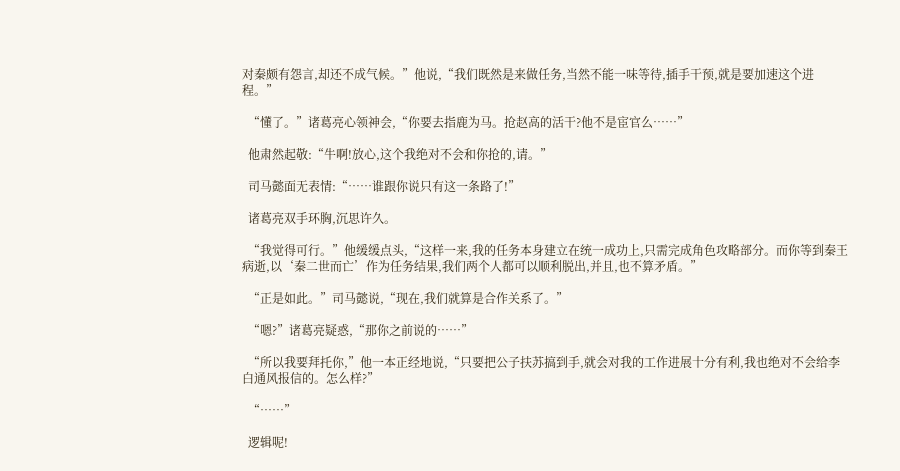对秦颇有怨言,却还不成气候。”他说,“我们既然是来做任务,当然不能一味等待,插手干预,就是要加速这个进程。”

  “懂了。”诸葛亮心领神会,“你要去指鹿为马。抢赵高的活干?他不是宦官么……”

  他肃然起敬:“牛啊!放心,这个我绝对不会和你抢的,请。”

  司马懿面无表情:“……谁跟你说只有这一条路了!”

  诸葛亮双手环胸,沉思许久。

  “我觉得可行。”他缓缓点头,“这样一来,我的任务本身建立在统一成功上,只需完成角色攻略部分。而你等到秦王病逝,以‘秦二世而亡’作为任务结果,我们两个人都可以顺利脱出,并且,也不算矛盾。”

  “正是如此。”司马懿说,“现在,我们就算是合作关系了。”

  “嗯?”诸葛亮疑惑,“那你之前说的……”

  “所以我要拜托你,”他一本正经地说,“只要把公子扶苏搞到手,就会对我的工作进展十分有利,我也绝对不会给李白通风报信的。怎么样?”

  “……”

  逻辑呢!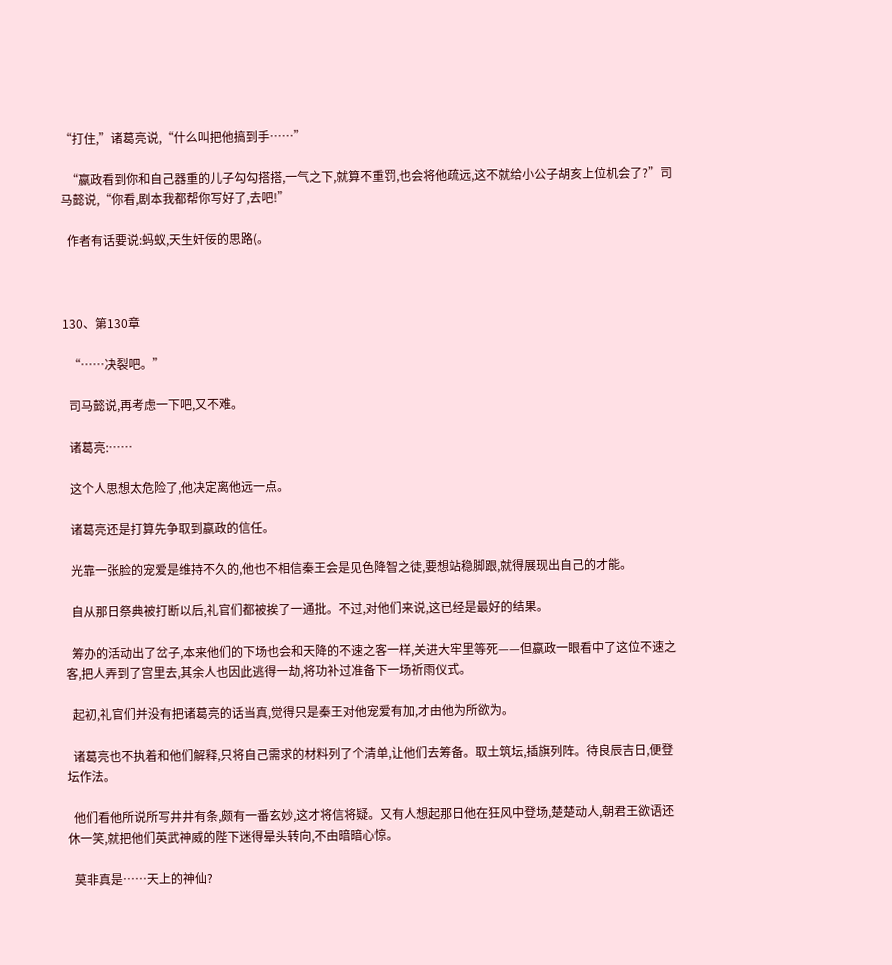“打住,”诸葛亮说,“什么叫把他搞到手……”

  “嬴政看到你和自己器重的儿子勾勾搭搭,一气之下,就算不重罚,也会将他疏远,这不就给小公子胡亥上位机会了?”司马懿说,“你看,剧本我都帮你写好了,去吧!”

  作者有话要说:蚂蚁,天生奸佞的思路(。



130、第130章

  “……决裂吧。”

  司马懿说,再考虑一下吧,又不难。

  诸葛亮:……

  这个人思想太危险了,他决定离他远一点。

  诸葛亮还是打算先争取到嬴政的信任。

  光靠一张脸的宠爱是维持不久的,他也不相信秦王会是见色降智之徒,要想站稳脚跟,就得展现出自己的才能。

  自从那日祭典被打断以后,礼官们都被挨了一通批。不过,对他们来说,这已经是最好的结果。

  筹办的活动出了岔子,本来他们的下场也会和天降的不速之客一样,关进大牢里等死——但嬴政一眼看中了这位不速之客,把人弄到了宫里去,其余人也因此逃得一劫,将功补过准备下一场祈雨仪式。

  起初,礼官们并没有把诸葛亮的话当真,觉得只是秦王对他宠爱有加,才由他为所欲为。

  诸葛亮也不执着和他们解释,只将自己需求的材料列了个清单,让他们去筹备。取土筑坛,插旗列阵。待良辰吉日,便登坛作法。

  他们看他所说所写井井有条,颇有一番玄妙,这才将信将疑。又有人想起那日他在狂风中登场,楚楚动人,朝君王欲语还休一笑,就把他们英武神威的陛下迷得晕头转向,不由暗暗心惊。

  莫非真是……天上的神仙?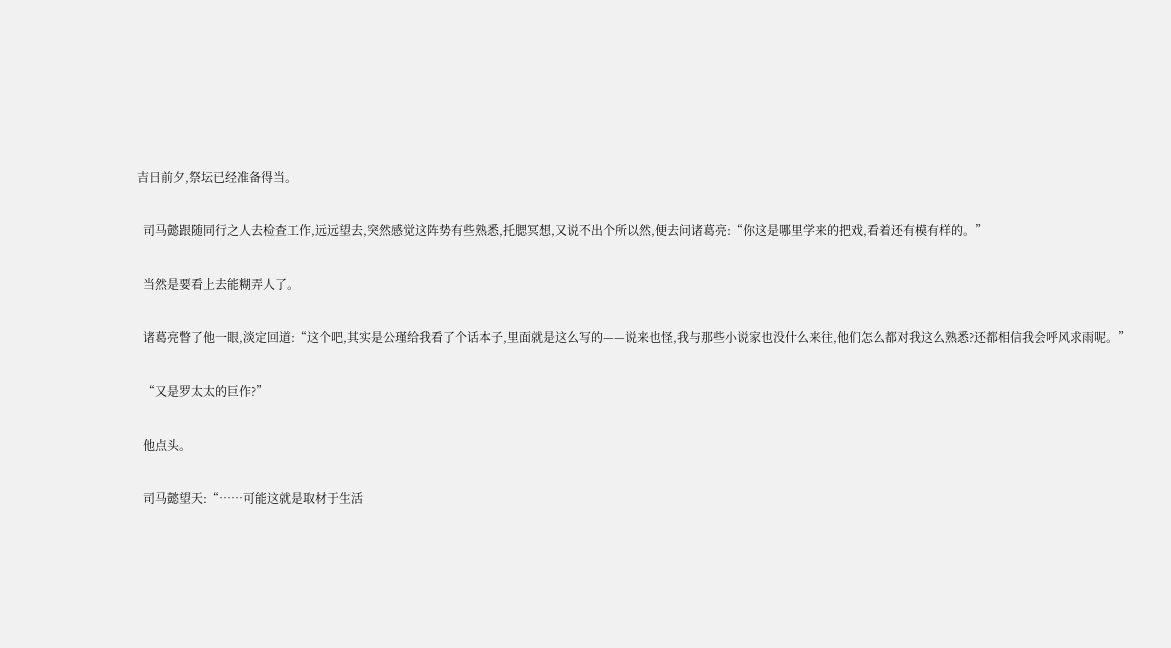吉日前夕,祭坛已经准备得当。

  司马懿跟随同行之人去检查工作,远远望去,突然感觉这阵势有些熟悉,托腮冥想,又说不出个所以然,便去问诸葛亮:“你这是哪里学来的把戏,看着还有模有样的。”

  当然是要看上去能糊弄人了。

  诸葛亮瞥了他一眼,淡定回道:“这个吧,其实是公瑾给我看了个话本子,里面就是这么写的——说来也怪,我与那些小说家也没什么来往,他们怎么都对我这么熟悉?还都相信我会呼风求雨呢。”

  “又是罗太太的巨作?”

  他点头。

  司马懿望天:“……可能这就是取材于生活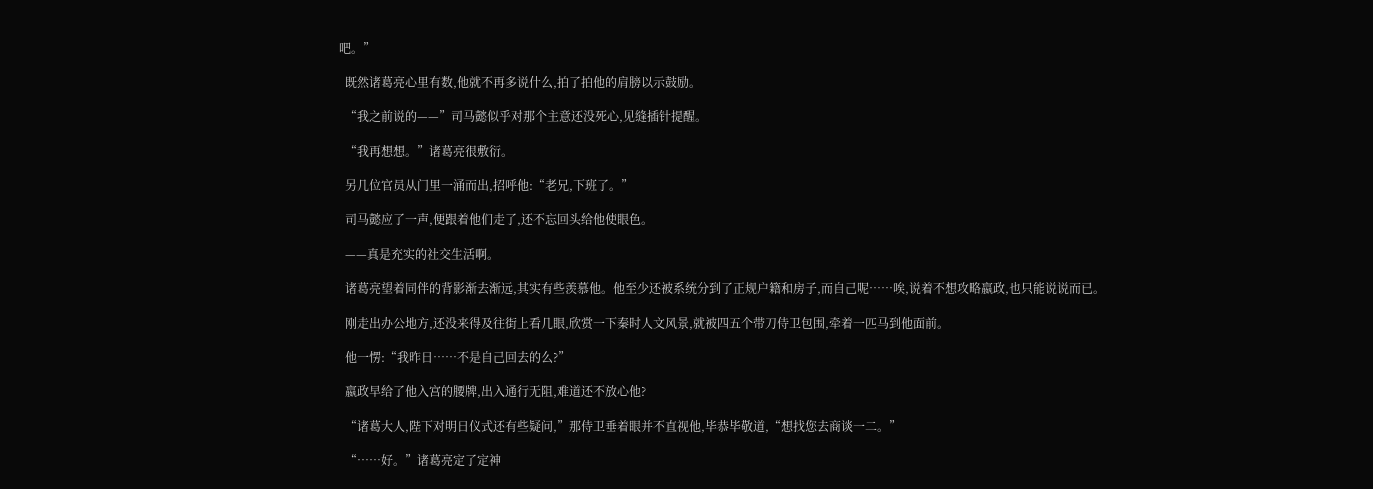吧。”

  既然诸葛亮心里有数,他就不再多说什么,拍了拍他的肩膀以示鼓励。

  “我之前说的——”司马懿似乎对那个主意还没死心,见缝插针提醒。

  “我再想想。”诸葛亮很敷衍。

  另几位官员从门里一涌而出,招呼他:“老兄,下班了。”

  司马懿应了一声,便跟着他们走了,还不忘回头给他使眼色。

  ——真是充实的社交生活啊。

  诸葛亮望着同伴的背影渐去渐远,其实有些羡慕他。他至少还被系统分到了正规户籍和房子,而自己呢……唉,说着不想攻略嬴政,也只能说说而已。

  刚走出办公地方,还没来得及往街上看几眼,欣赏一下秦时人文风景,就被四五个带刀侍卫包围,牵着一匹马到他面前。

  他一愣:“我昨日……不是自己回去的么?”

  嬴政早给了他入宫的腰牌,出入通行无阻,难道还不放心他?

  “诸葛大人,陛下对明日仪式还有些疑问,”那侍卫垂着眼并不直视他,毕恭毕敬道,“想找您去商谈一二。”

  “……好。”诸葛亮定了定神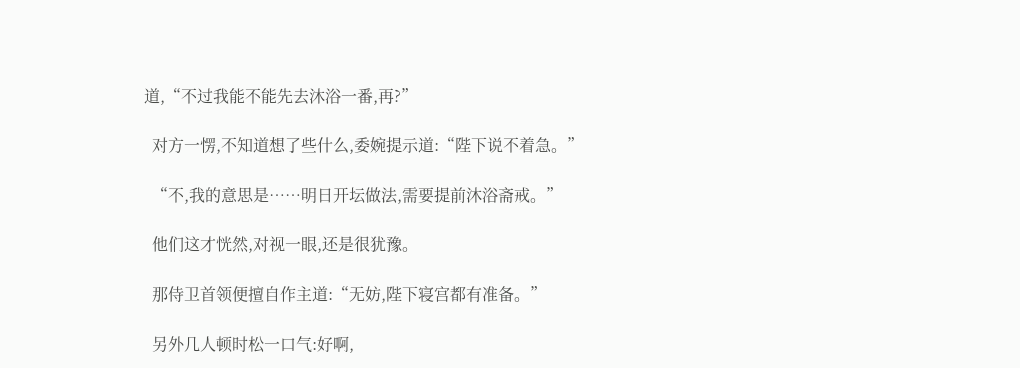道,“不过我能不能先去沐浴一番,再?”

  对方一愣,不知道想了些什么,委婉提示道:“陛下说不着急。”

  “不,我的意思是……明日开坛做法,需要提前沐浴斋戒。”

  他们这才恍然,对视一眼,还是很犹豫。

  那侍卫首领便擅自作主道:“无妨,陛下寝宫都有准备。”

  另外几人顿时松一口气:好啊,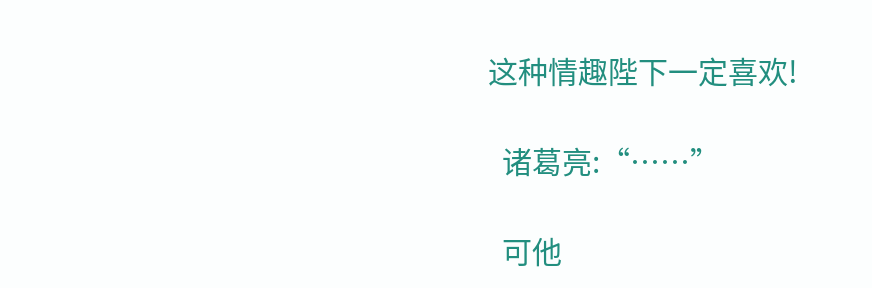这种情趣陛下一定喜欢!

  诸葛亮:“……”

  可他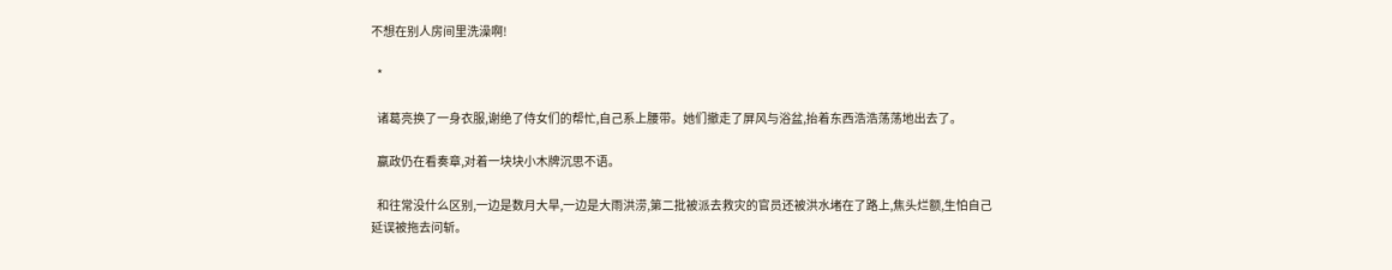不想在别人房间里洗澡啊!

  *

  诸葛亮换了一身衣服,谢绝了侍女们的帮忙,自己系上腰带。她们撤走了屏风与浴盆,抬着东西浩浩荡荡地出去了。

  嬴政仍在看奏章,对着一块块小木牌沉思不语。

  和往常没什么区别,一边是数月大旱,一边是大雨洪涝,第二批被派去救灾的官员还被洪水堵在了路上,焦头烂额,生怕自己延误被拖去问斩。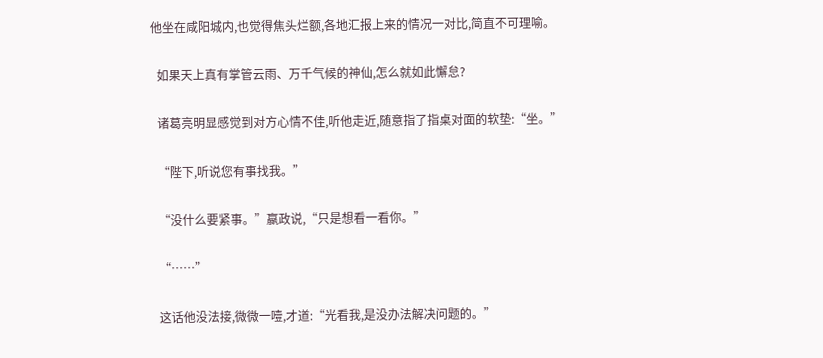他坐在咸阳城内,也觉得焦头烂额,各地汇报上来的情况一对比,简直不可理喻。

  如果天上真有掌管云雨、万千气候的神仙,怎么就如此懈怠?

  诸葛亮明显感觉到对方心情不佳,听他走近,随意指了指桌对面的软垫:“坐。”

  “陛下,听说您有事找我。”

  “没什么要紧事。”嬴政说,“只是想看一看你。”

  “……”

  这话他没法接,微微一噎,才道:“光看我,是没办法解决问题的。”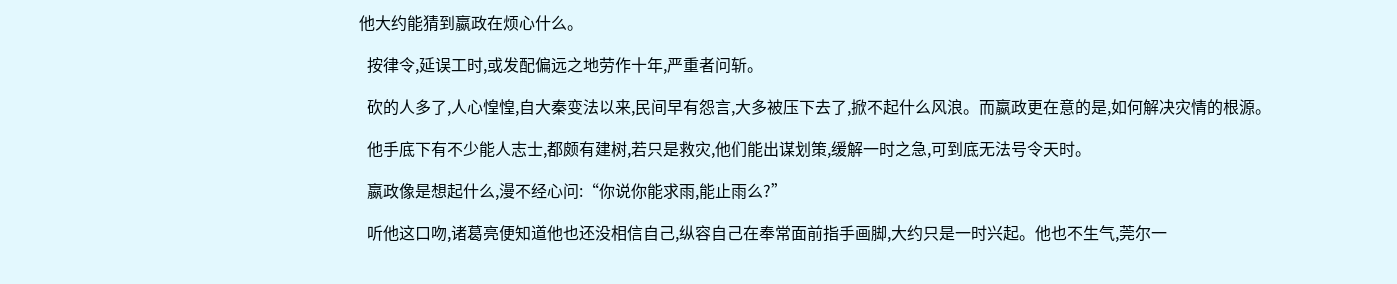他大约能猜到嬴政在烦心什么。

  按律令,延误工时,或发配偏远之地劳作十年,严重者问斩。

  砍的人多了,人心惶惶,自大秦变法以来,民间早有怨言,大多被压下去了,掀不起什么风浪。而嬴政更在意的是,如何解决灾情的根源。

  他手底下有不少能人志士,都颇有建树,若只是救灾,他们能出谋划策,缓解一时之急,可到底无法号令天时。

  嬴政像是想起什么,漫不经心问:“你说你能求雨,能止雨么?”

  听他这口吻,诸葛亮便知道他也还没相信自己,纵容自己在奉常面前指手画脚,大约只是一时兴起。他也不生气,莞尔一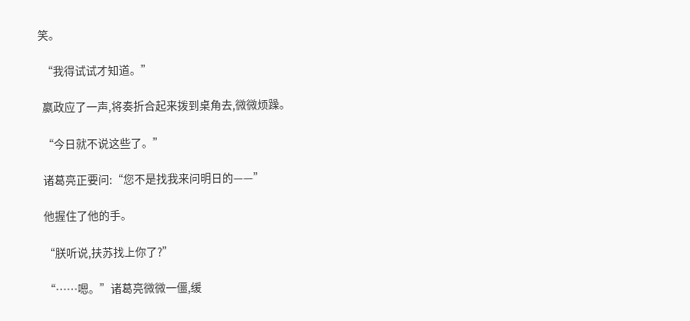笑。

  “我得试试才知道。”

  嬴政应了一声,将奏折合起来拨到桌角去,微微烦躁。

  “今日就不说这些了。”

  诸葛亮正要问:“您不是找我来问明日的——”

  他握住了他的手。

  “朕听说,扶苏找上你了?”

  “……嗯。”诸葛亮微微一僵,缓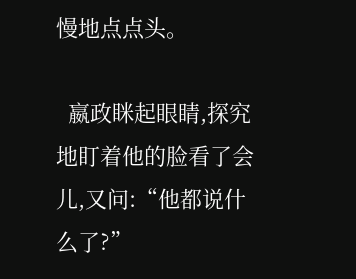慢地点点头。

  嬴政眯起眼睛,探究地盯着他的脸看了会儿,又问:“他都说什么了?”